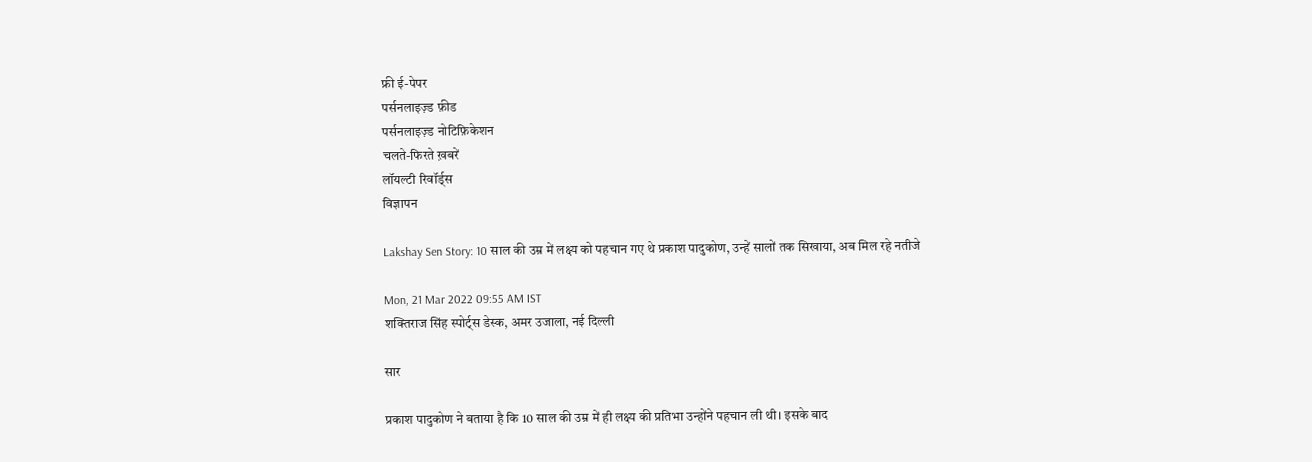फ्री ई-पेपर
पर्सनलाइज़्ड फ़ीड
पर्सनलाइज़्ड नोटिफ़िकेशन
चलते-फिरते ख़बरें
लॉयल्टी रिवॉर्ड्स
विज्ञापन

Lakshay Sen Story: 10 साल की उम्र में लक्ष्य को पहचान गए थे प्रकाश पादुकोण, उन्हें सालों तक सिखाया, अब मिल रहे नतीजे

Mon, 21 Mar 2022 09:55 AM IST
शक्तिराज सिंह स्पोर्ट्स डेस्क, अमर उजाला, नई दिल्ली

सार

प्रकाश पादुकोण ने बताया है कि 10 साल की उम्र में ही लक्ष्य की प्रतिभा उन्होंने पहचान ली थी। इसके बाद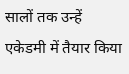सालों तक उन्हें एकेडमी में तैयार किया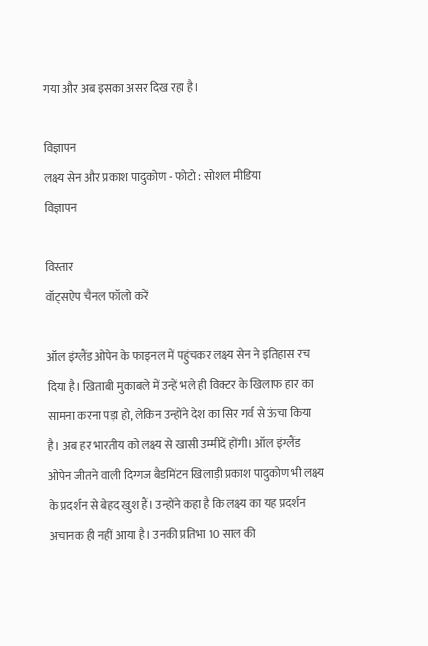गया और अब इसका असर दिख रहा है।

विज्ञापन
लक्ष्य सेन और प्रकाश पादुकोण - फोटो : सोशल मीडिया
विज्ञापन

विस्तार
वॉट्सऐप चैनल फॉलो करें

ऑल इंग्लैंड ओपेन के फाइनल में पहुंचकर लक्ष्य सेन ने इतिहास रच दिया है। खिताबी मुकाबले में उन्हें भले ही विक्टर के खिलाफ हार का सामना करना पड़ा हो, लेकिन उन्होंने देश का सिर गर्व से ऊंचा किया है। अब हर भारतीय को लक्ष्य से खासी उम्मीदें होंगी। ऑल इंग्लैंड ओपेन जीतने वाली दिग्गज बैडमिंटन खिलाड़ी प्रकाश पादुकोण भी लक्ष्य के प्रदर्शन से बेहद खुश हैं। उन्होंने कहा है कि लक्ष्य का यह प्रदर्शन अचानक ही नहीं आया है। उनकी प्रतिभा 10 साल की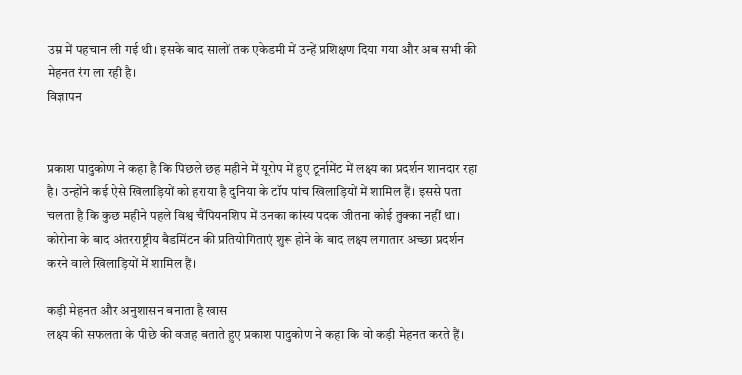उम्र में पहचान ली गई थी। इसके बाद सालों तक एकेडमी में उन्हें प्रशिक्षण दिया गया और अब सभी की मेहनत रंग ला रही है।
विज्ञापन


प्रकाश पादुकोण ने कहा है कि पिछले छह महीने में यूरोप में हुए टूर्नामेंट में लक्ष्य का प्रदर्शन शानदार रहा है। उन्होंने कई ऐसे खिलाड़ियों को हराया है दुनिया के टॉप पांच खिलाड़ियों में शामिल हैं। इससे पता चलता है कि कुछ महीने पहले विश्व चैंपियनशिप में उनका कांस्य पदक जीतना कोई तुक्का नहीं था। कोरोना के बाद अंतरराष्ट्रीय बैडमिंटन की प्रतियोगिताएं शुरू होने के बाद लक्ष्य लगातार अच्छा प्रदर्शन करने वाले खिलाड़ियों में शामिल हैं।

कड़ी मेहनत और अनुशासन बनाता है खास
लक्ष्य की सफलता के पीछे की वजह बताते हुए प्रकाश पादुकोण ने कहा कि वो कड़ी मेहनत करते हैं।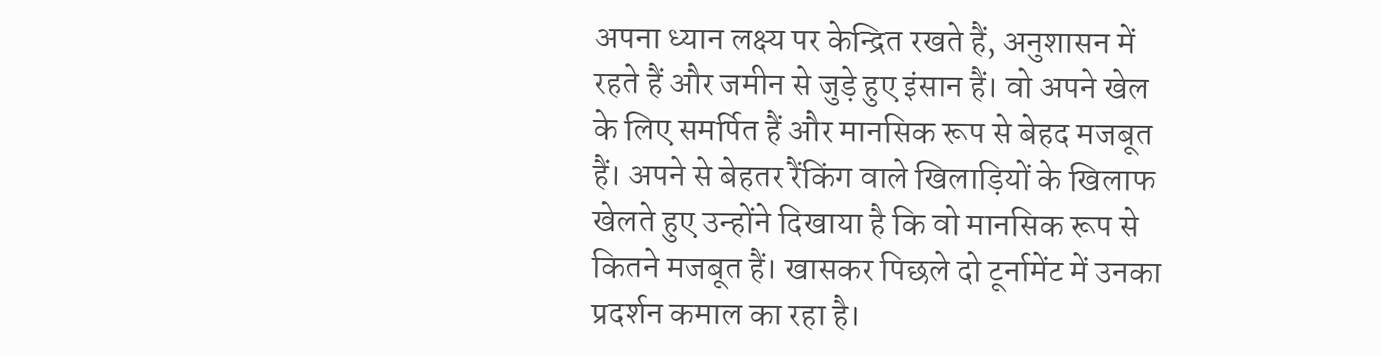अपना ध्यान लक्ष्य पर केन्द्रित रखते हैं, अनुशासन में रहते हैं और जमीन से जुड़े हुए इंसान हैं। वो अपने खेल के लिए समर्पित हैं और मानसिक रूप से बेहद मजबूत हैं। अपने से बेहतर रैंकिंग वाले खिलाड़ियों के खिलाफ खेलते हुए उन्होंने दिखाया है कि वो मानसिक रूप से कितने मजबूत हैं। खासकर पिछले दो टूर्नामेंट में उनका प्रदर्शन कमाल का रहा है।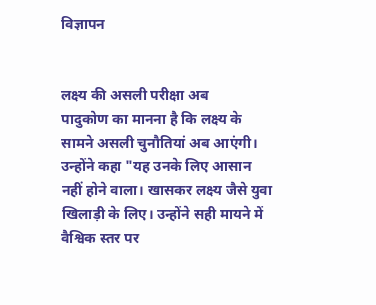विज्ञापन


लक्ष्य की असली परीक्षा अब
पादुकोण का मानना है कि लक्ष्य के सामने असली चुनौतियां अब आएंगी। उन्होंने कहा "यह उनके लिए आसान नहीं होने वाला। खासकर लक्ष्य जैसे युवा खिलाड़ी के लिए। उन्होंने सही मायने में वैश्विक स्तर पर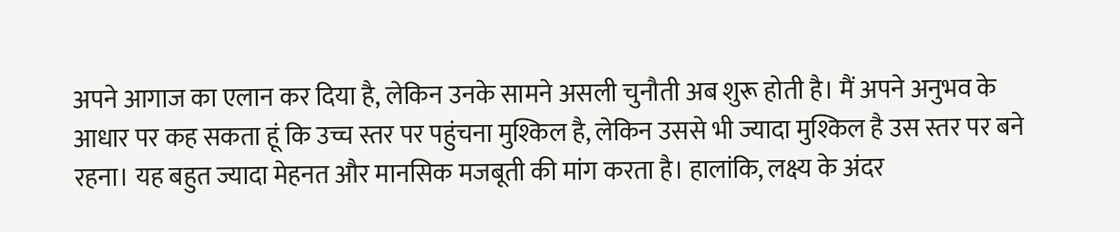अपने आगाज का एलान कर दिया है, लेकिन उनके सामने असली चुनौती अब शुरू होती है। मैं अपने अनुभव के आधार पर कह सकता हूं कि उच्च स्तर पर पहुंचना मुश्किल है, लेकिन उससे भी ज्यादा मुश्किल है उस स्तर पर बने रहना। यह बहुत ज्यादा मेहनत और मानसिक मजबूती की मांग करता है। हालांकि, लक्ष्य के अंदर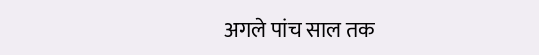अगले पांच साल तक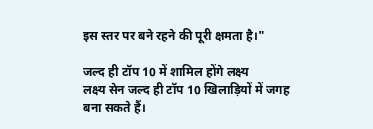इस स्तर पर बने रहने की पूरी क्षमता है।"

जल्द ही टॉप 10 में शामिल होंगे लक्ष्य
लक्ष्य सेन जल्द ही टॉप 10 खिलाड़ियों में जगह बना सकते हैं।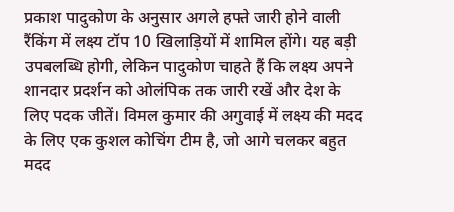प्रकाश पादुकोण के अनुसार अगले हफ्ते जारी होने वाली रैंकिंग में लक्ष्य टॉप 10 खिलाड़ियों में शामिल होंगे। यह बड़ी उपबलब्धि होगी, लेकिन पादुकोण चाहते हैं कि लक्ष्य अपने शानदार प्रदर्शन को ओलंपिक तक जारी रखें और देश के लिए पदक जीतें। विमल कुमार की अगुवाई में लक्ष्य की मदद के लिए एक कुशल कोचिंग टीम है, जो आगे चलकर बहुत मदद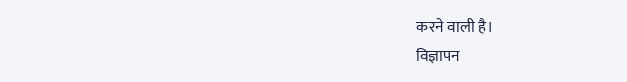करने वाली है।
विज्ञापन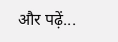और पढ़ें...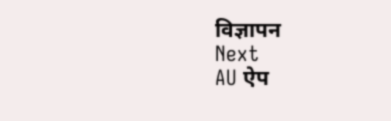विज्ञापन
Next
AU ऐप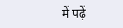में पढ़ें